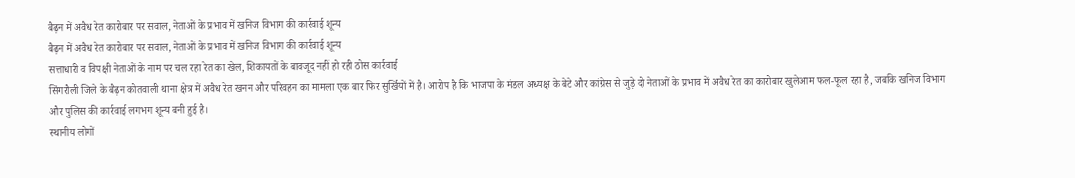बैढ़न में अवैध रेत कारोबार पर सवाल, नेताओं के प्रभाव में खनिज विभाग की कार्रवाई शून्य
बैढ़न में अवैध रेत कारोबार पर सवाल, नेताओं के प्रभाव में खनिज विभाग की कार्रवाई शून्य
सत्ताधारी व विपक्षी नेताओं के नाम पर चल रहा रेत का खेल, शिकायतों के बावजूद नहीं हो रही ठोस कार्रवाई
सिंगरौली जिले के बैढ़न कोतवाली थाना क्षेत्र में अवैध रेत खनन और परिवहन का मामला एक बार फिर सुर्खियों में है। आरोप है कि भाजपा के मंडल अध्यक्ष के बेटे और कांग्रेस से जुड़े दो नेताओं के प्रभाव में अवैध रेत का कारोबार खुलेआम फल-फूल रहा है, जबकि खनिज विभाग और पुलिस की कार्रवाई लगभग शून्य बनी हुई है।
स्थानीय लोगों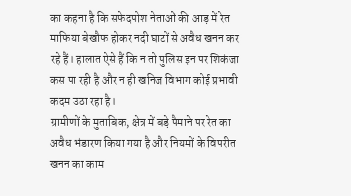का कहना है कि सफेदपोश नेताओं की आड़ में रेत माफिया बेखौफ होकर नदी घाटों से अवैध खनन कर रहे हैं। हालात ऐसे हैं कि न तो पुलिस इन पर शिकंजा कस पा रही है और न ही खनिज विभाग कोई प्रभावी कदम उठा रहा है।
ग्रामीणों के मुताबिक, क्षेत्र में बड़े पैमाने पर रेत का अवैध भंडारण किया गया है और नियमों के विपरीत खनन का काम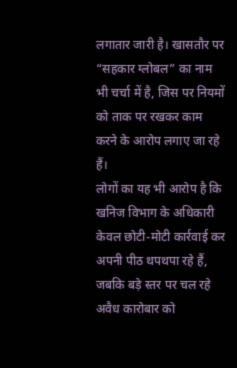लगातार जारी है। खासतौर पर “सहकार ग्लोबल” का नाम भी चर्चा में है, जिस पर नियमों को ताक पर रखकर काम करने के आरोप लगाए जा रहे हैं।
लोगों का यह भी आरोप है कि खनिज विभाग के अधिकारी केवल छोटी-मोटी कार्रवाई कर अपनी पीठ थपथपा रहे हैं, जबकि बड़े स्तर पर चल रहे अवैध कारोबार को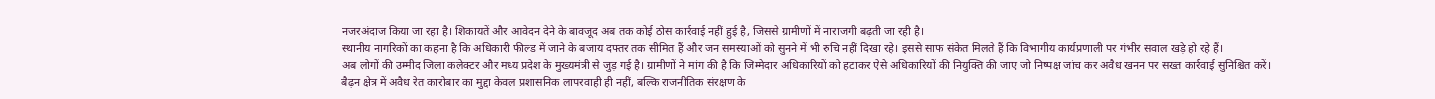नजरअंदाज किया जा रहा है। शिकायतें और आवेदन देने के बावजूद अब तक कोई ठोस कार्रवाई नहीं हुई है, जिससे ग्रामीणों में नाराजगी बढ़ती जा रही है।
स्थानीय नागरिकों का कहना है कि अधिकारी फील्ड में जाने के बजाय दफ्तर तक सीमित हैं और जन समस्याओं को सुनने में भी रुचि नहीं दिखा रहे। इससे साफ संकेत मिलते हैं कि विभागीय कार्यप्रणाली पर गंभीर सवाल खड़े हो रहे हैं।
अब लोगों की उम्मीद जिला कलेक्टर और मध्य प्रदेश के मुख्यमंत्री से जुड़ गई है। ग्रामीणों ने मांग की है कि जिम्मेदार अधिकारियों को हटाकर ऐसे अधिकारियों की नियुक्ति की जाए जो निष्पक्ष जांच कर अवैध खनन पर सख्त कार्रवाई सुनिश्चित करें।
बैढ़न क्षेत्र में अवैध रेत कारोबार का मुद्दा केवल प्रशासनिक लापरवाही ही नहीं, बल्कि राजनीतिक संरक्षण के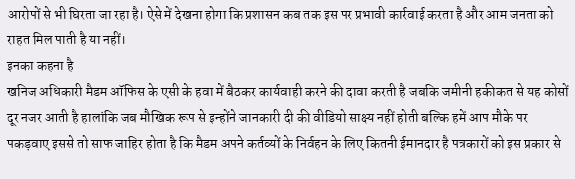आरोपों से भी घिरता जा रहा है। ऐसे में देखना होगा कि प्रशासन कब तक इस पर प्रभावी कार्रवाई करता है और आम जनता को राहत मिल पाती है या नहीं।
इनका कहना है
खनिज अधिकारी मैडम ऑफिस के एसी के हवा में बैठकर कार्यवाही करने की दावा करती है जबकि जमीनी हकीकत से यह कोसों दूर नजर आती है हालांकि जब मौखिक रूप से इन्होंने जानकारी दी की वीडियो साक्ष्य नहीं होती बल्कि हमें आप मौके पर पकड़वाए इससे तो साफ जाहिर होता है कि मैडम अपने कर्तव्यों के निर्वहन के लिए कितनी ईमानदार है पत्रकारों को इस प्रकार से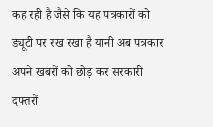कह रही है जैसे कि यह पत्रकारों को ड्यूटी पर रख रखा है यानी अब पत्रकार अपने खबरों को छोड़ कर सरकारी दफ्तरों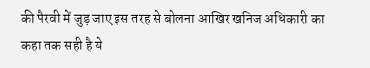की पैरवी में जुड़ जाए इस तरह से बोलना आखिर खनिज अधिकारी का कहा तक सही है ये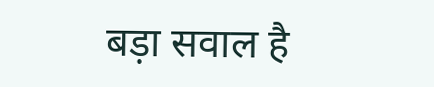बड़ा सवाल है